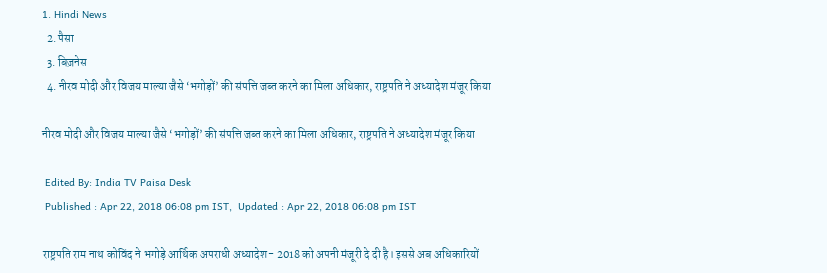1. Hindi News
  2. पैसा
  3. बिज़नेस
  4. नीरव मोदी और विजय माल्या जैसे ‘भगोड़ों’ की संपत्ति जब्त करने का मिला अधिकार, राष्ट्रपति ने अध्यादेश मंजूर किया

नीरव मोदी और विजय माल्या जैसे ‘भगोड़ों’ की संपत्ति जब्त करने का मिला अधिकार, राष्ट्रपति ने अध्यादेश मंजूर किया

 Edited By: India TV Paisa Desk
 Published : Apr 22, 2018 06:08 pm IST,  Updated : Apr 22, 2018 06:08 pm IST

राष्ट्रपति राम नाथ कोविंद ने भगोड़े आर्थिक अपराधी अध्यादेश- 2018 को अपनी मंजूरी दे दी है। इससे अब अधिकारियों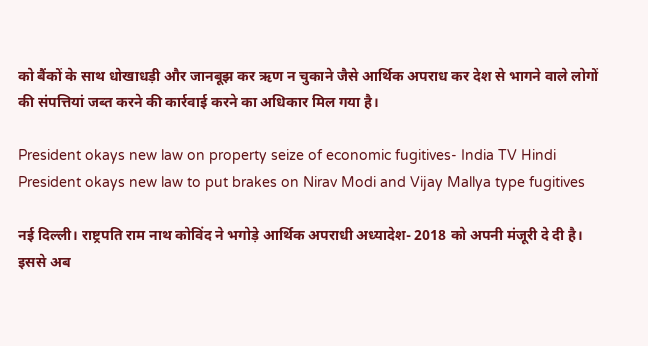को बैंकों के साथ धोखाधड़ी और जानबूझ कर ऋण न चुकाने जैसे आर्थिक अपराध कर देश से भागने वाले लोगों की संपत्तियां जब्त करने की कार्रवाई करने का अधिकार मिल गया है।

President okays new law on property seize of economic fugitives- India TV Hindi
President okays new law to put brakes on Nirav Modi and Vijay Mallya type fugitives

नई दिल्ली। राष्ट्रपति राम नाथ कोविंद ने भगोड़े आर्थिक अपराधी अध्यादेश- 2018 को अपनी मंजूरी दे दी है। इससे अब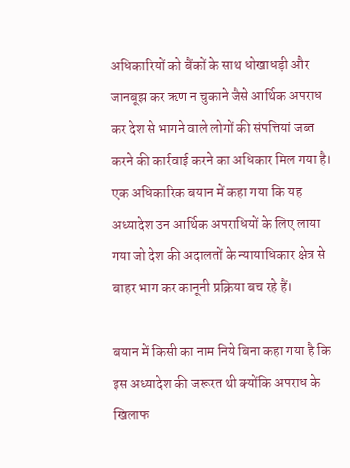अधिकारियों को बैंकों के साथ धोखाधड़ी और जानबूझ कर ऋण न चुकाने जैसे आर्थिक अपराध कर देश से भागने वाले लोगों की संपत्तियां जब्त करने की कार्रवाई करने का अधिकार मिल गया है। एक अधिकारिक बयान में कहा गया कि यह अध्यादेश उन आर्थिक अपराधियों के लिए लाया गया जो देश की अदालतों के न्यायाधिकार क्षेत्र से बाहर भाग कर कानूनी प्रक्रिया बच रहे हैं।

बयान में किसी का नाम निये बिना कहा गया है कि इस अध्यादेश की जरूरत थी क्योंकि अपराध के खिलाफ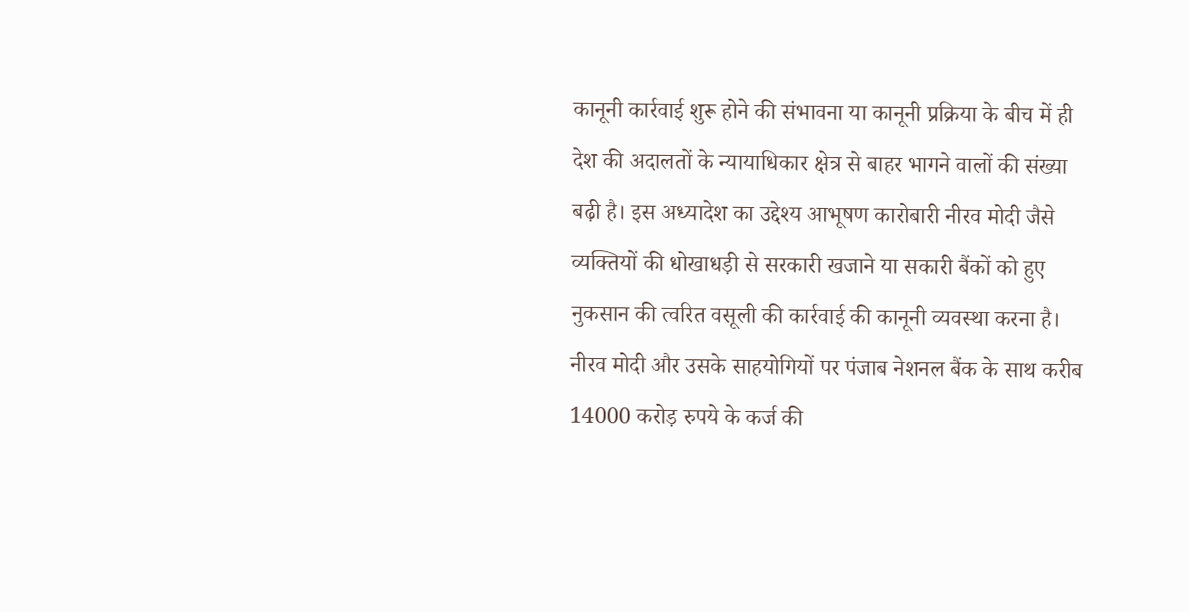कानूनी कार्रवाई शुरू होने की संभावना या कानूनी प्रक्रिया के बीच में ही देश की अदालतों के न्यायाधिकार क्षेत्र से बाहर भागने वालों की संख्या बढ़ी है। इस अध्यादेश का उद्देश्य आभूषण कारोबारी नीरव मोदी जैसे व्यक्तियों की धोखाधड़ी से सरकारी खजाने या सकारी बैंकों को हुए नुकसान की त्वरित वसूली की कार्रवाई की कानूनी व्यवस्था करना है। नीरव मोदी और उसके साहयोगियों पर पंजाब नेशनल बैंक के साथ करीब 14000 करोड़ रुपये के कर्ज की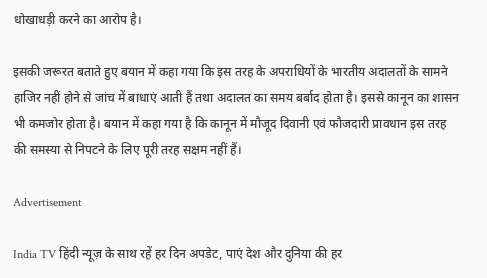धोखाधड़ी करने का आरोप है।

इसकी जरूरत बताते हुए बयान में कहा गया कि इस तरह के अपराधियों के भारतीय अदालतों के सामने हाजिर नहीं होने से जांच में बाधाएं आती हैं तथा अदालत का समय बर्बाद होता है। इससे कानून का शासन भी कमजोर होता है। बयान में कहा गया है कि कानून में मौजूद दिवानी एवं फौजदारी प्रावधान इस तरह की समस्या से निपटने के लिए पूरी तरह सक्षम नहीं हैं।

Advertisement

India TV हिंदी न्यूज़ के साथ रहें हर दिन अपडेट, पाएं देश और दुनिया की हर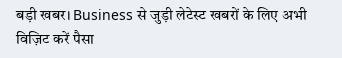बड़ी खबर। Business से जुड़ी लेटेस्ट खबरों के लिए अभी विज़िट करें पैसा